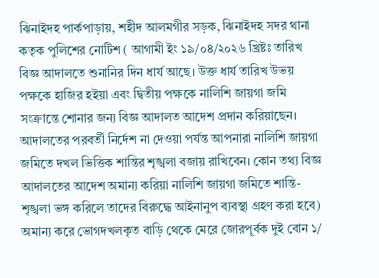ঝিনাইদহ পার্কপাড়ায়, শহীদ আলমগীর সড়ক, ঝিনাইদহ সদর থানা কতৃক পুলিশের নোটিশ ( আগামী ইং ১৯/০৪/২০২৬ খ্রিষ্টঃ তারিখ বিজ্ঞ আদালতে শুনানির দিন ধার্য আছে। উক্ত ধার্য তারিখ উভয় পক্ষকে হাজির হইয়া এবং দ্বিতীয় পক্ষকে নালিশি জায়গা জমি সংক্রান্তে শোনার জন্য বিজ্ঞ আদালত আদেশ প্রদান করিয়াছেন। আদালতের পরবর্তী নির্দেশ না দেওয়া পর্যন্ত আপনারা নালিশি জায়গা জমিতে দখল ভিত্তিক শান্তির শৃঙ্খলা বজায় রাখিবেন। কোন তথ্য বিজ্ঞ আদালতের আদেশ অমান্য করিয়া নালিশি জায়গা জমিতে শান্তি-শৃঙ্খলা ভঙ্গ করিলে তাদের বিরুদ্ধে আইনানুপ ব্যবস্থা গ্রহণ করা হবে) অমান্য করে ভোগদখলকৃত বাড়ি থেকে মেরে জোরপূর্বক দুই বোন ১/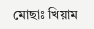মোছাঃ খিয়াম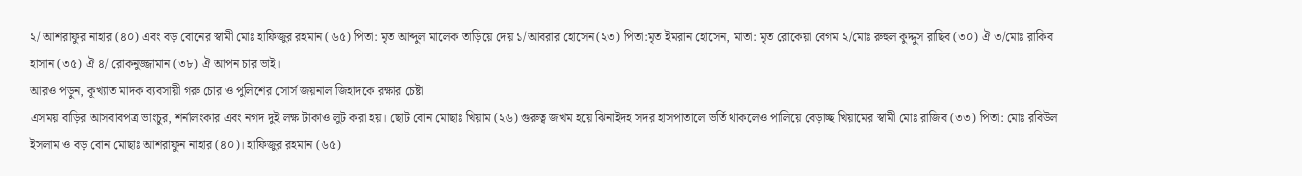২/ আশরাফুর নাহার (৪০) এবং বড় বোনের স্বামী মোঃ হাফিজুর রহমান (৬৫) পিতা: মৃত আব্দুল মালেক তাড়িয়ে দেয় ১/আবরার হোসেন(২৩) পিতা:মৃত ইমরান হোসেন, মাতা: মৃত রোকেয়া বেগম ২/মোঃ রুহুল কুদ্দুস রাছিব (৩০) ঐ ৩/মোঃ রাকিব হাসান (৩৫) ঐ ৪/ রোকনুজ্জামান (৩৮) ঐ আপন চার ভাই।
আরও পড়ুন, কূখ্যাত মাদক ব্যবসায়ী গরু চোর ও পুলিশের সোর্স জয়নাল জিহাদকে রক্ষার চেষ্টা
এসময় বাড়ির আসবাবপত্র ভাংচুর, শর্নালংকার এবং নগদ দুই লক্ষ টাকাও লুট করা হয়। ছোট বোন মোছাঃ খিয়াম (২৬) গুরুত্ব জখম হয়ে ঝিনাইদহ সদর হাসপাতালে ভর্তি থাকলেও পালিয়ে বেড়াচ্ছ খিয়ামের স্বামী মোঃ রাজিব (৩৩) পিতা: মোঃ রবিউল ইসলাম ও বড় বোন মোছাঃ আশরাফুন নাহার (৪০)। হাফিজুর রহমান (৬৫)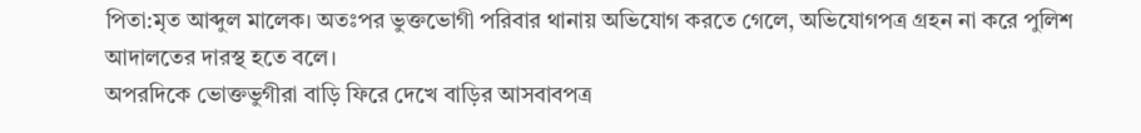পিতা:মৃত আব্দুল মালেক। অতঃপর ভুক্তভোগী পরিবার থানায় অভিযোগ করতে গেলে, অভিযোগপত্র গ্রহন না করে পুলিশ আদালতের দারস্থ হতে বলে।
অপরদিকে ভোক্তভুগীরা বাড়ি ফিরে দেখে বাড়ির আসবাবপত্র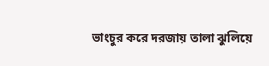ভাংচুর করে দরজায় তালা ঝুলিয়ে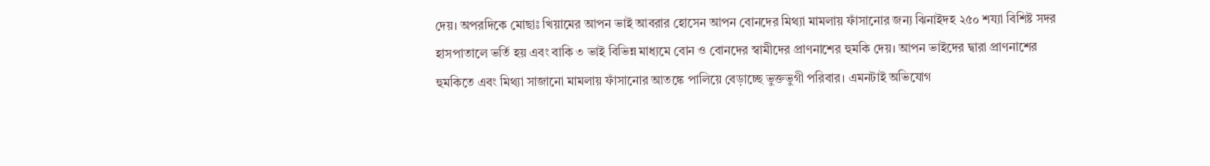দেয়। অপরদিকে মোছাঃ খিয়ামের আপন ভাই আবরার হোসেন আপন বোনদের মিথ্যা মামলায় ফাঁসানোর জন্য ঝিনাইদহ ২৫০ শয্যা বিশিষ্ট সদর হাসপাতালে ভর্তি হয় এবং বাকি ৩ ভাই বিভিন্ন মাধ্যমে বোন ও বোনদের স্বামীদের প্রাণনাশের হুমকি দেয়। আপন ভাইদের দ্বারা প্রাণনাশের হুমকিতে এবং মিথ্যা সাজানো মামলায় ফাঁসানোর আতঙ্কে পালিয়ে বেড়াচ্ছে ভুক্তভুগী পরিবার। এমনটাই অভিযোগ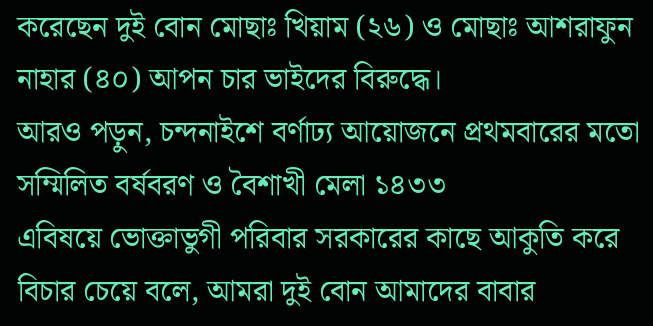করেছেন দুই বোন মোছাঃ খিয়াম (২৬) ও মোছাঃ আশরাফুন নাহার (৪০) আপন চার ভাইদের বিরুদ্ধে।
আরও পড়ুন, চন্দনাইশে বর্ণাঢ্য আয়োজনে প্রথমবারের মতো সম্মিলিত বর্ষবরণ ও বৈশাখী মেলা ১৪৩৩
এবিষয়ে ভোক্তাভুগী পরিবার সরকারের কাছে আকুতি করে বিচার চেয়ে বলে, আমরা দুই বোন আমাদের বাবার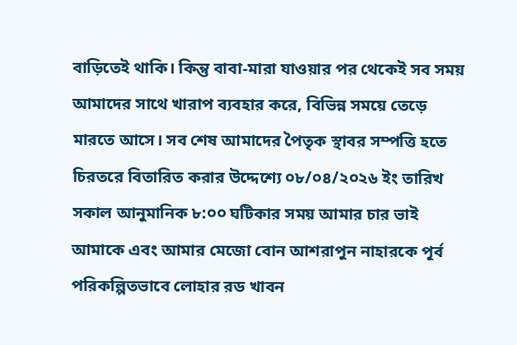বাড়িতেই থাকি। কিন্তু বাবা-মারা যাওয়ার পর থেকেই সব সময় আমাদের সাথে খারাপ ব্যবহার করে, বিভিন্ন সময়ে তেড়ে মারতে আসে। সব শেষ আমাদের পৈতৃক স্থাবর সম্পত্তি হতে চিরতরে বিতারিত করার উদ্দেশ্যে ০৮/০৪/২০২৬ ইং তারিখ সকাল আনুমানিক ৮:০০ ঘটিকার সময় আমার চার ভাই আমাকে এবং আমার মেজো বোন আশরাপুন নাহারকে পূর্ব পরিকল্পিতভাবে লোহার রড খাবন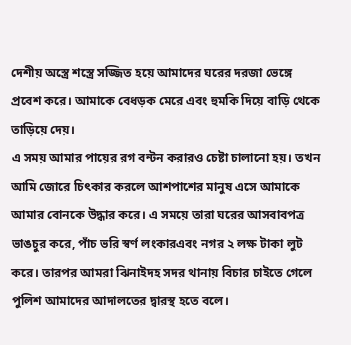দেশীয় অস্ত্রে শস্ত্রে সজ্জিত হয়ে আমাদের ঘরের দরজা ভেঙ্গে প্রবেশ করে। আমাকে বেধড়ক মেরে এবং হুমকি দিয়ে বাড়ি থেকে তাড়িয়ে দেয়।
এ সময় আমার পায়ের রগ বন্টন করারও চেষ্টা চালানো হয়। তখন আমি জোরে চিৎকার করলে আশপাশের মানুষ এসে আমাকে আমার বোনকে উদ্ধার করে। এ সময়ে তারা ঘরের আসবাবপত্র ভাঙচুর করে, পাঁচ ভরি স্বর্ণ লংকারএবং নগর ২ লক্ষ টাকা লুট করে। তারপর আমরা ঝিনাইদহ সদর থানায় বিচার চাইতে গেলে পুলিশ আমাদের আদালতের দ্বারস্থ হতে বলে।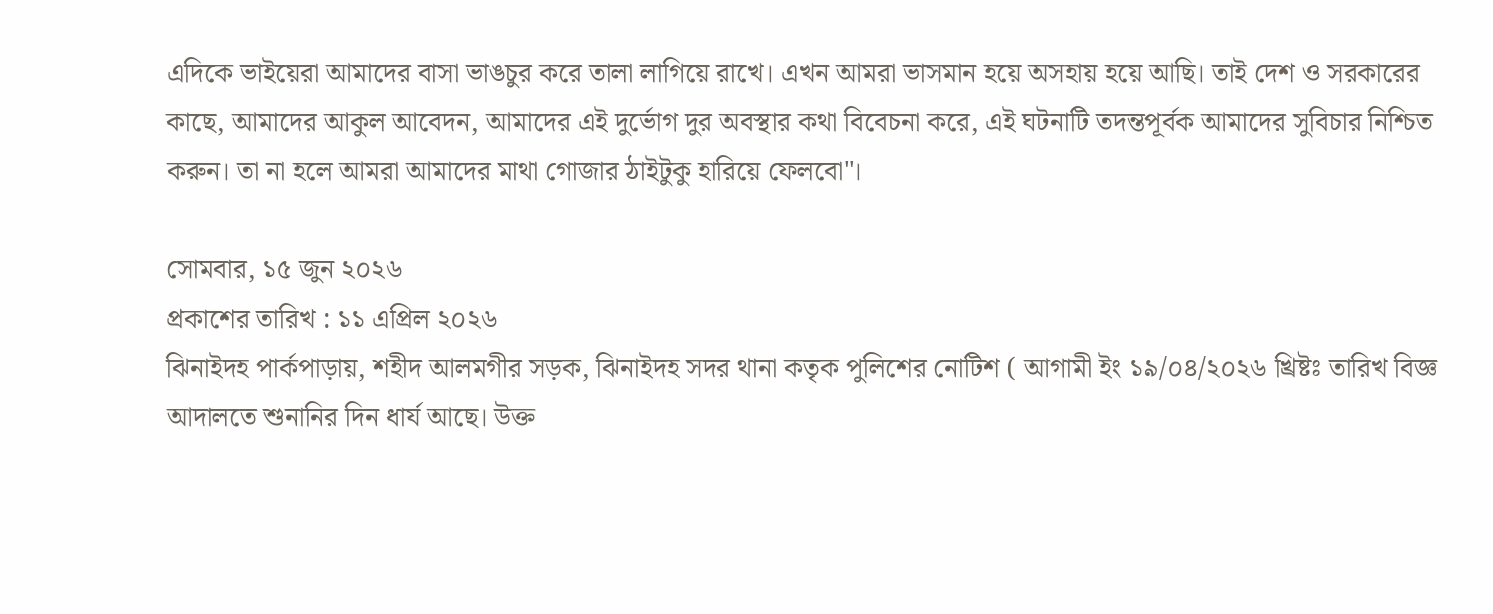এদিকে ভাইয়েরা আমাদের বাসা ভাঙচুর করে তালা লাগিয়ে রাখে। এখন আমরা ভাসমান হয়ে অসহায় হয়ে আছি। তাই দেশ ও সরকারের কাছে, আমাদের আকুল আবেদন, আমাদের এই দুর্ভোগ দুর অবস্থার কথা বিবেচনা করে, এই ঘটনাটি তদন্তপূর্বক আমাদের সুবিচার নিশ্চিত করুন। তা না হলে আমরা আমাদের মাথা গোজার ঠাইটুকু হারিয়ে ফেলবো"।

সোমবার, ১৫ জুন ২০২৬
প্রকাশের তারিখ : ১১ এপ্রিল ২০২৬
ঝিনাইদহ পার্কপাড়ায়, শহীদ আলমগীর সড়ক, ঝিনাইদহ সদর থানা কতৃক পুলিশের নোটিশ ( আগামী ইং ১৯/০৪/২০২৬ খ্রিষ্টঃ তারিখ বিজ্ঞ আদালতে শুনানির দিন ধার্য আছে। উক্ত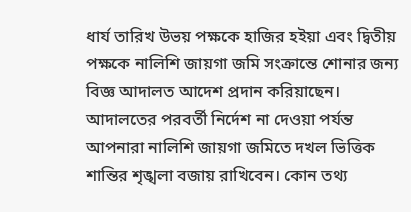ধার্য তারিখ উভয় পক্ষকে হাজির হইয়া এবং দ্বিতীয় পক্ষকে নালিশি জায়গা জমি সংক্রান্তে শোনার জন্য বিজ্ঞ আদালত আদেশ প্রদান করিয়াছেন। আদালতের পরবর্তী নির্দেশ না দেওয়া পর্যন্ত আপনারা নালিশি জায়গা জমিতে দখল ভিত্তিক শান্তির শৃঙ্খলা বজায় রাখিবেন। কোন তথ্য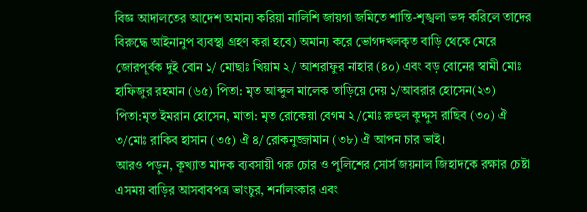বিজ্ঞ আদালতের আদেশ অমান্য করিয়া নালিশি জায়গা জমিতে শান্তি-শৃঙ্খলা ভঙ্গ করিলে তাদের বিরুদ্ধে আইনানুপ ব্যবস্থা গ্রহণ করা হবে) অমান্য করে ভোগদখলকৃত বাড়ি থেকে মেরে জোরপূর্বক দুই বোন ১/ মোছাঃ খিয়াম ২/ আশরাফুর নাহার (৪০) এবং বড় বোনের স্বামী মোঃ হাফিজুর রহমান (৬৫) পিতা: মৃত আব্দুল মালেক তাড়িয়ে দেয় ১/আবরার হোসেন(২৩) পিতা:মৃত ইমরান হোসেন, মাতা: মৃত রোকেয়া বেগম ২/মোঃ রুহুল কুদ্দুস রাছিব (৩০) ঐ ৩/মোঃ রাকিব হাসান (৩৫) ঐ ৪/ রোকনুজ্জামান (৩৮) ঐ আপন চার ভাই।
আরও পড়ুন, কূখ্যাত মাদক ব্যবসায়ী গরু চোর ও পুলিশের সোর্স জয়নাল জিহাদকে রক্ষার চেষ্টা
এসময় বাড়ির আসবাবপত্র ভাংচুর, শর্নালংকার এবং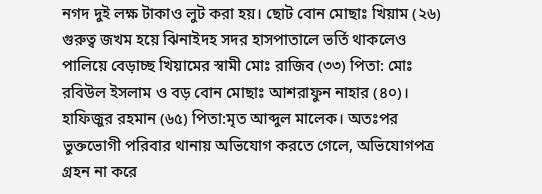নগদ দুই লক্ষ টাকাও লুট করা হয়। ছোট বোন মোছাঃ খিয়াম (২৬) গুরুত্ব জখম হয়ে ঝিনাইদহ সদর হাসপাতালে ভর্তি থাকলেও পালিয়ে বেড়াচ্ছ খিয়ামের স্বামী মোঃ রাজিব (৩৩) পিতা: মোঃ রবিউল ইসলাম ও বড় বোন মোছাঃ আশরাফুন নাহার (৪০)। হাফিজুর রহমান (৬৫) পিতা:মৃত আব্দুল মালেক। অতঃপর ভুক্তভোগী পরিবার থানায় অভিযোগ করতে গেলে, অভিযোগপত্র গ্রহন না করে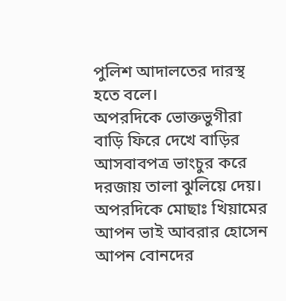পুলিশ আদালতের দারস্থ হতে বলে।
অপরদিকে ভোক্তভুগীরা বাড়ি ফিরে দেখে বাড়ির আসবাবপত্র ভাংচুর করে দরজায় তালা ঝুলিয়ে দেয়। অপরদিকে মোছাঃ খিয়ামের আপন ভাই আবরার হোসেন আপন বোনদের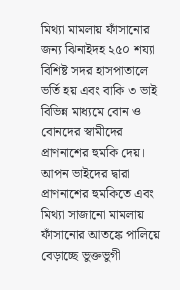মিথ্যা মামলায় ফাঁসানোর জন্য ঝিনাইদহ ২৫০ শয্যা বিশিষ্ট সদর হাসপাতালে ভর্তি হয় এবং বাকি ৩ ভাই বিভিন্ন মাধ্যমে বোন ও বোনদের স্বামীদের প্রাণনাশের হুমকি দেয়। আপন ভাইদের দ্বারা প্রাণনাশের হুমকিতে এবং মিথ্যা সাজানো মামলায় ফাঁসানোর আতঙ্কে পালিয়ে বেড়াচ্ছে ভুক্তভুগী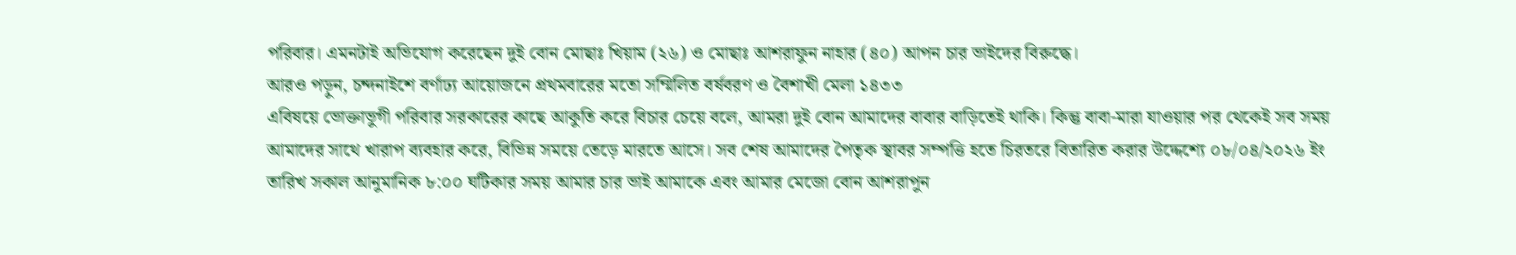পরিবার। এমনটাই অভিযোগ করেছেন দুই বোন মোছাঃ খিয়াম (২৬) ও মোছাঃ আশরাফুন নাহার (৪০) আপন চার ভাইদের বিরুদ্ধে।
আরও পড়ুন, চন্দনাইশে বর্ণাঢ্য আয়োজনে প্রথমবারের মতো সম্মিলিত বর্ষবরণ ও বৈশাখী মেলা ১৪৩৩
এবিষয়ে ভোক্তাভুগী পরিবার সরকারের কাছে আকুতি করে বিচার চেয়ে বলে, আমরা দুই বোন আমাদের বাবার বাড়িতেই থাকি। কিন্তু বাবা-মারা যাওয়ার পর থেকেই সব সময় আমাদের সাথে খারাপ ব্যবহার করে, বিভিন্ন সময়ে তেড়ে মারতে আসে। সব শেষ আমাদের পৈতৃক স্থাবর সম্পত্তি হতে চিরতরে বিতারিত করার উদ্দেশ্যে ০৮/০৪/২০২৬ ইং তারিখ সকাল আনুমানিক ৮:০০ ঘটিকার সময় আমার চার ভাই আমাকে এবং আমার মেজো বোন আশরাপুন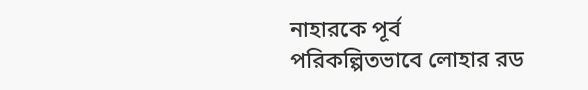নাহারকে পূর্ব পরিকল্পিতভাবে লোহার রড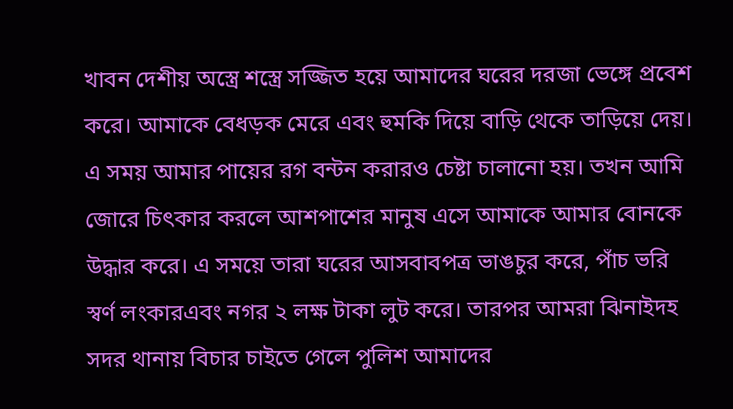খাবন দেশীয় অস্ত্রে শস্ত্রে সজ্জিত হয়ে আমাদের ঘরের দরজা ভেঙ্গে প্রবেশ করে। আমাকে বেধড়ক মেরে এবং হুমকি দিয়ে বাড়ি থেকে তাড়িয়ে দেয়।
এ সময় আমার পায়ের রগ বন্টন করারও চেষ্টা চালানো হয়। তখন আমি জোরে চিৎকার করলে আশপাশের মানুষ এসে আমাকে আমার বোনকে উদ্ধার করে। এ সময়ে তারা ঘরের আসবাবপত্র ভাঙচুর করে, পাঁচ ভরি স্বর্ণ লংকারএবং নগর ২ লক্ষ টাকা লুট করে। তারপর আমরা ঝিনাইদহ সদর থানায় বিচার চাইতে গেলে পুলিশ আমাদের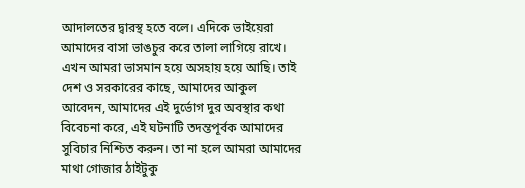আদালতের দ্বারস্থ হতে বলে। এদিকে ভাইয়েরা আমাদের বাসা ভাঙচুর করে তালা লাগিয়ে রাখে। এখন আমরা ভাসমান হয়ে অসহায় হয়ে আছি। তাই দেশ ও সরকারের কাছে, আমাদের আকুল আবেদন, আমাদের এই দুর্ভোগ দুর অবস্থার কথা বিবেচনা করে, এই ঘটনাটি তদন্তপূর্বক আমাদের সুবিচার নিশ্চিত করুন। তা না হলে আমরা আমাদের মাথা গোজার ঠাইটুকু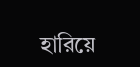হারিয়ে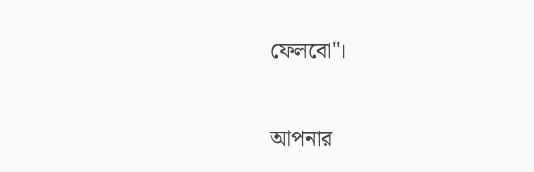ফেলবো"।

আপনার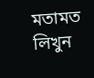মতামত লিখুন